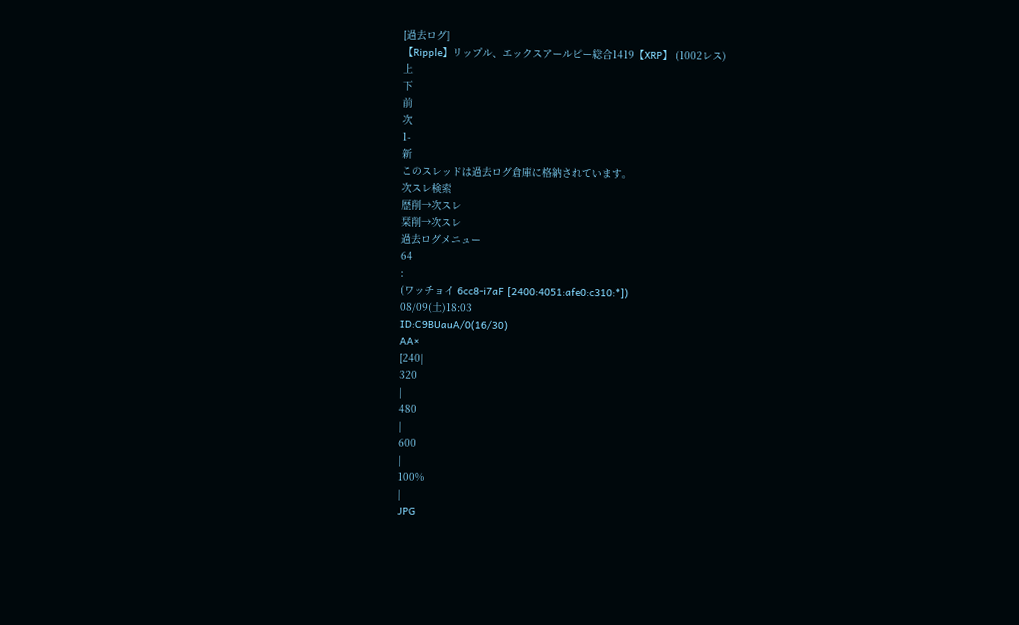[過去ログ]
【Ripple】リップル、エックスアールピー総合1419【XRP】 (1002レス)
上
下
前
次
1-
新
このスレッドは過去ログ倉庫に格納されています。
次スレ検索
歴削→次スレ
栞削→次スレ
過去ログメニュー
64
:
(ワッチョイ 6cc8-i7aF [2400:4051:afe0:c310:*])
08/09(土)18:03
ID:C9BUauA/0(16/30)
AA×
[240|
320
|
480
|
600
|
100%
|
JPG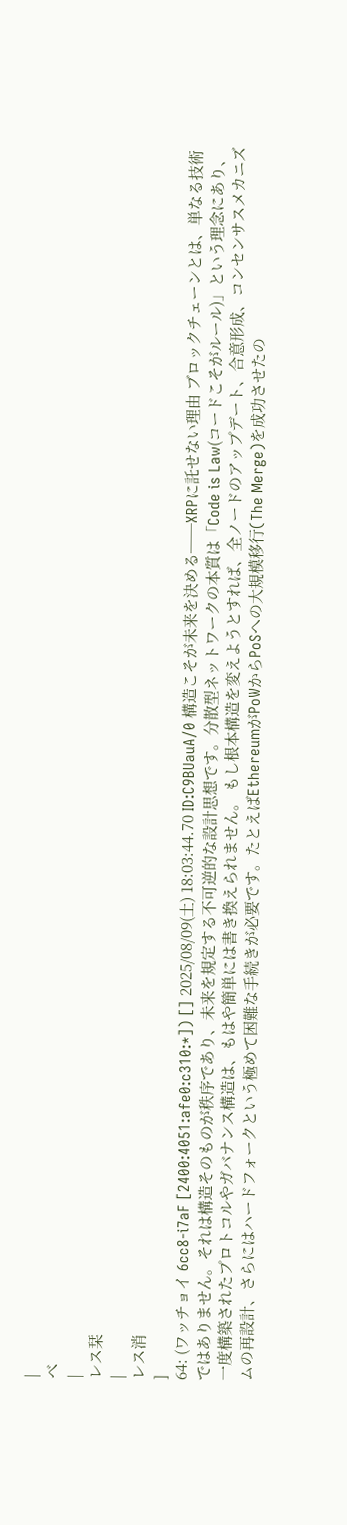|
べ
|
レス栞
|
レス消
]
64: (ワッチョイ 6cc8-i7aF [2400:4051:afe0:c310:*]) [] 2025/08/09(土) 18:03:44.70 ID:C9BUauA/0 構造こそが未来を決める──XRPに託せない理由 ブロックチェーンとは、単なる技術ではありません。それは構造そのものが秩序であり、未来を規定する不可逆的な設計思想です。分散型ネットワークの本質は「Code is Law(コードこそがルール)」という理念にあり、一度構築されたプロトコルやガバナンス構造は、もはや簡単には書き換えられません。 もし根本構造を変えようとすれば、全ノードのアップデート、合意形成、コンセンサスメカニズムの再設計、さらにはハードフォークという極めて困難な手続きが必要です。たとえばEthereumがPoWからPoSへの大規模移行(The Merge)を成功させたの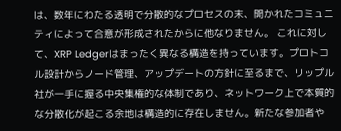は、数年にわたる透明で分散的なプロセスの末、開かれたコミュニティによって合意が形成されたからに他なりません。 これに対して、XRP Ledgerはまったく異なる構造を持っています。プロトコル設計からノード管理、アップデートの方針に至るまで、リップル社が一手に握る中央集権的な体制であり、ネットワーク上で本質的な分散化が起こる余地は構造的に存在しません。新たな参加者や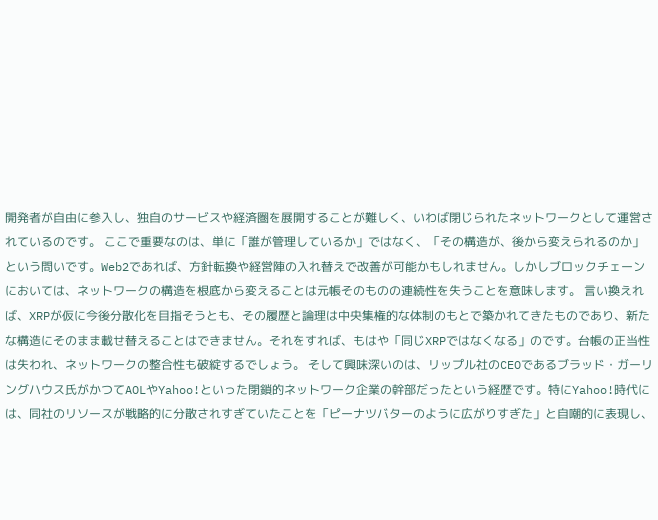開発者が自由に参入し、独自のサービスや経済圏を展開することが難しく、いわば閉じられたネットワークとして運営されているのです。 ここで重要なのは、単に「誰が管理しているか」ではなく、「その構造が、後から変えられるのか」という問いです。Web2であれば、方針転換や経営陣の入れ替えで改善が可能かもしれません。しかしブロックチェーンにおいては、ネットワークの構造を根底から変えることは元帳そのものの連続性を失うことを意味します。 言い換えれば、XRPが仮に今後分散化を目指そうとも、その履歴と論理は中央集権的な体制のもとで築かれてきたものであり、新たな構造にそのまま載せ替えることはできません。それをすれば、もはや「同じXRPではなくなる」のです。台帳の正当性は失われ、ネットワークの整合性も破綻するでしょう。 そして興味深いのは、リップル社のCEOであるブラッド・ガーリングハウス氏がかつてAOLやYahoo!といった閉鎖的ネットワーク企業の幹部だったという経歴です。特にYahoo!時代には、同社のリソースが戦略的に分散されすぎていたことを「ピーナツバターのように広がりすぎた」と自嘲的に表現し、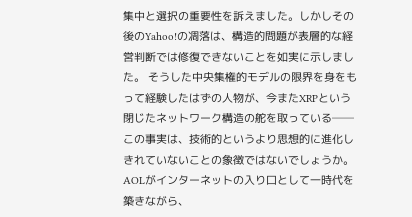集中と選択の重要性を訴えました。しかしその後のYahoo!の凋落は、構造的問題が表層的な経営判断では修復できないことを如実に示しました。 そうした中央集権的モデルの限界を身をもって経験したはずの人物が、今またXRPという閉じたネットワーク構造の舵を取っている──この事実は、技術的というより思想的に進化しきれていないことの象徴ではないでしょうか。 AOLがインターネットの入り口として一時代を築きながら、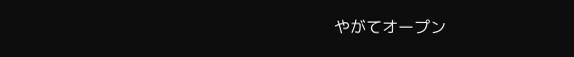やがてオープン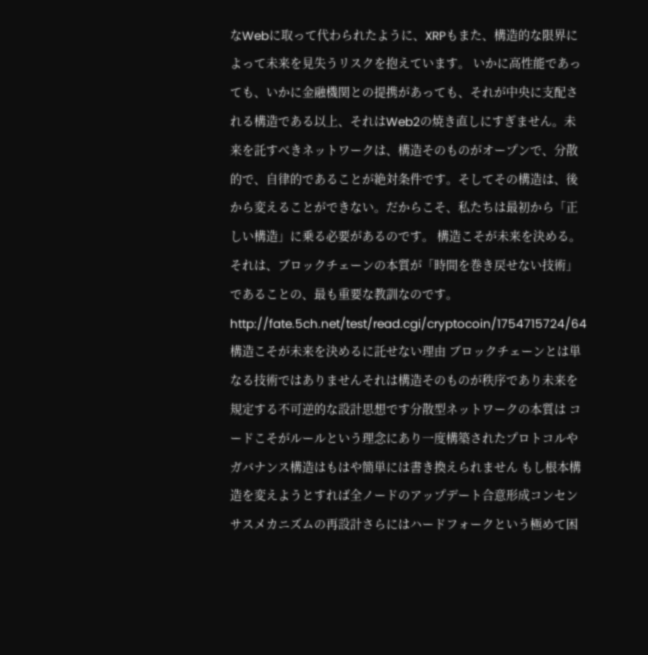なWebに取って代わられたように、XRPもまた、構造的な限界によって未来を見失うリスクを抱えています。 いかに高性能であっても、いかに金融機関との提携があっても、それが中央に支配される構造である以上、それはWeb2の焼き直しにすぎません。未来を託すべきネットワークは、構造そのものがオープンで、分散的で、自律的であることが絶対条件です。そしてその構造は、後から変えることができない。だからこそ、私たちは最初から「正しい構造」に乗る必要があるのです。 構造こそが未来を決める。 それは、ブロックチェーンの本質が「時間を巻き戻せない技術」であることの、最も重要な教訓なのです。 http://fate.5ch.net/test/read.cgi/cryptocoin/1754715724/64
構造こそが未来を決めるに託せない理由 ブロックチェーンとは単なる技術ではありませんそれは構造そのものが秩序であり未来を規定する不可逆的な設計思想です分散型ネットワークの本質は コードこそがルールという理念にあり一度構築されたプロトコルやガバナンス構造はもはや簡単には書き換えられません もし根本構造を変えようとすれば全ノードのアップデート合意形成コンセンサスメカニズムの再設計さらにはハードフォークという極めて困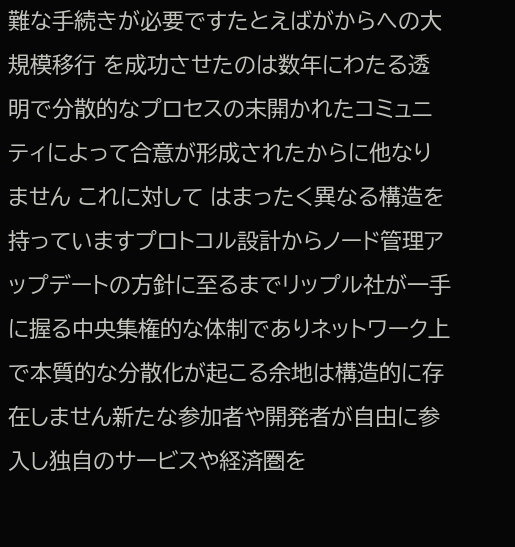難な手続きが必要ですたとえばがからへの大規模移行 を成功させたのは数年にわたる透明で分散的なプロセスの末開かれたコミュニティによって合意が形成されたからに他なりません これに対して はまったく異なる構造を持っていますプロトコル設計からノード管理アップデートの方針に至るまでリップル社が一手に握る中央集権的な体制でありネットワーク上で本質的な分散化が起こる余地は構造的に存在しません新たな参加者や開発者が自由に参入し独自のサービスや経済圏を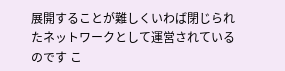展開することが難しくいわば閉じられたネットワークとして運営されているのです こ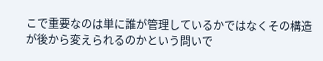こで重要なのは単に誰が管理しているかではなくその構造が後から変えられるのかという問いで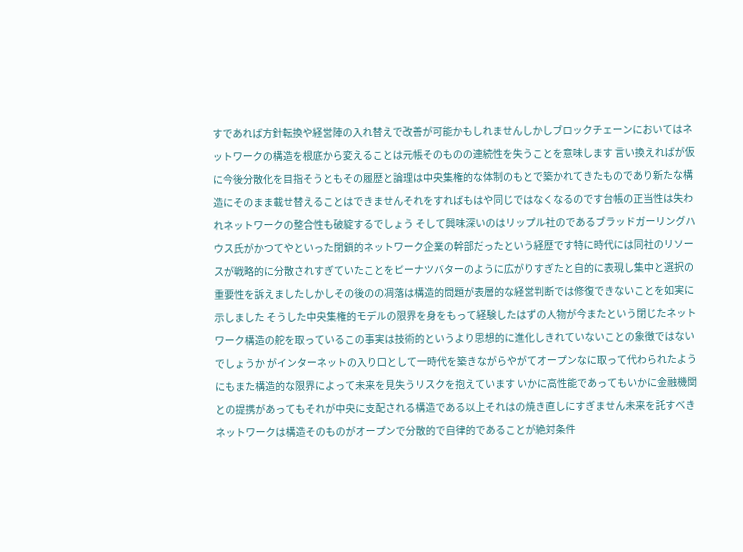すであれば方針転換や経営陣の入れ替えで改善が可能かもしれませんしかしブロックチェーンにおいてはネットワークの構造を根底から変えることは元帳そのものの連続性を失うことを意味します 言い換えればが仮に今後分散化を目指そうともその履歴と論理は中央集権的な体制のもとで築かれてきたものであり新たな構造にそのまま載せ替えることはできませんそれをすればもはや同じではなくなるのです台帳の正当性は失われネットワークの整合性も破綻するでしょう そして興味深いのはリップル社のであるブラッドガーリングハウス氏がかつてやといった閉鎖的ネットワーク企業の幹部だったという経歴です特に時代には同社のリソースが戦略的に分散されすぎていたことをピーナツバターのように広がりすぎたと自的に表現し集中と選択の重要性を訴えましたしかしその後のの凋落は構造的問題が表層的な経営判断では修復できないことを如実に示しました そうした中央集権的モデルの限界を身をもって経験したはずの人物が今またという閉じたネットワーク構造の舵を取っているこの事実は技術的というより思想的に進化しきれていないことの象徴ではないでしょうか がインターネットの入り口として一時代を築きながらやがてオープンなに取って代わられたようにもまた構造的な限界によって未来を見失うリスクを抱えています いかに高性能であってもいかに金融機関との提携があってもそれが中央に支配される構造である以上それはの焼き直しにすぎません未来を託すべきネットワークは構造そのものがオープンで分散的で自律的であることが絶対条件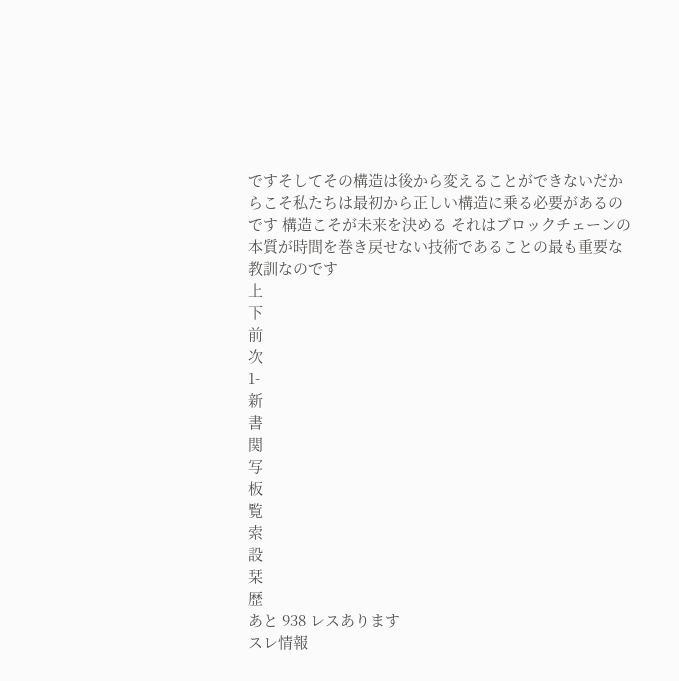ですそしてその構造は後から変えることができないだからこそ私たちは最初から正しい構造に乗る必要があるのです 構造こそが未来を決める それはブロックチェーンの本質が時間を巻き戻せない技術であることの最も重要な教訓なのです
上
下
前
次
1-
新
書
関
写
板
覧
索
設
栞
歴
あと 938 レスあります
スレ情報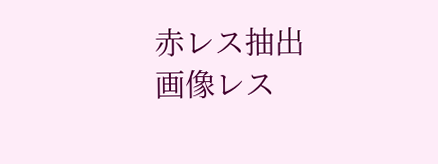赤レス抽出
画像レス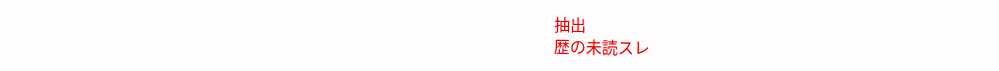抽出
歴の未読スレ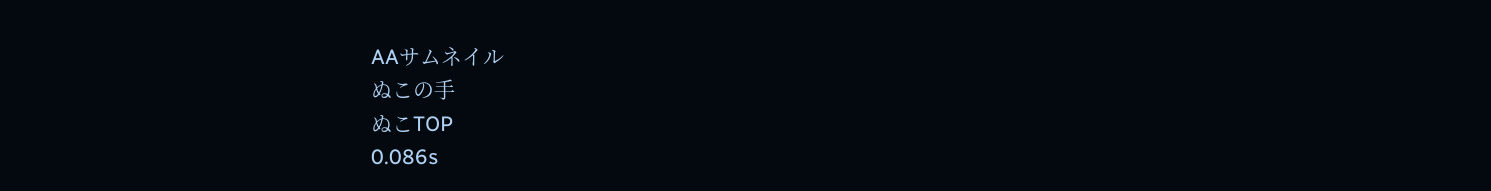AAサムネイル
ぬこの手
ぬこTOP
0.086s